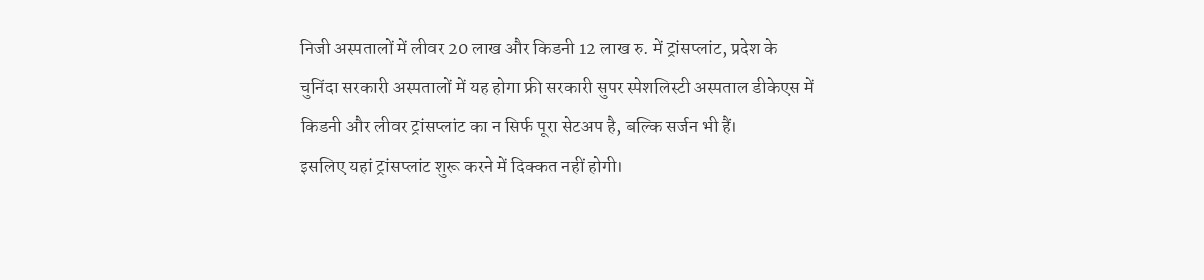निजी अस्पतालों में लीवर 20 लाख और किडनी 12 लाख रु. में ट्रांसप्लांट, प्रदेश के चुनिंदा सरकारी अस्पतालों में यह होगा फ्री सरकारी सुपर स्पेशलिस्टी अस्पताल डीकेएस में किडनी और लीवर ट्रांसप्लांट का न सिर्फ पूरा सेटअप है, बल्कि सर्जन भी हैं।
इसलिए यहां ट्रांसप्लांट शुरू करने में दिक्कत नहीं होगी।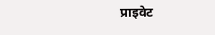प्राइवेट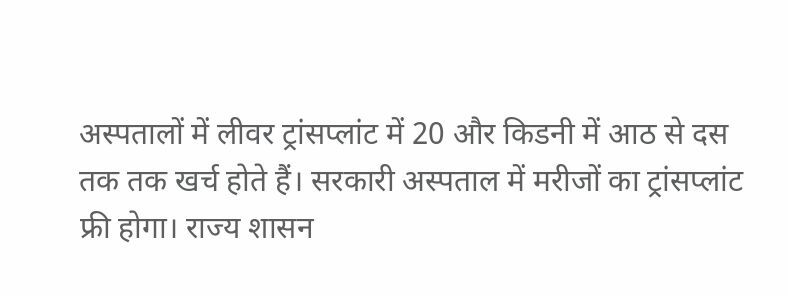अस्पतालों में लीवर ट्रांसप्लांट में 20 और किडनी में आठ से दस तक तक खर्च होते हैं। सरकारी अस्पताल में मरीजों का ट्रांसप्लांट फ्री होगा। राज्य शासन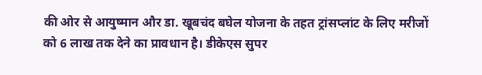की ओर से आयुष्मान और डा. खूबचंद बघेल योजना के तहत ट्रांसप्लांट के लिए मरीजों को 6 लाख तक देने का प्रावधान है। डीकेएस सुपर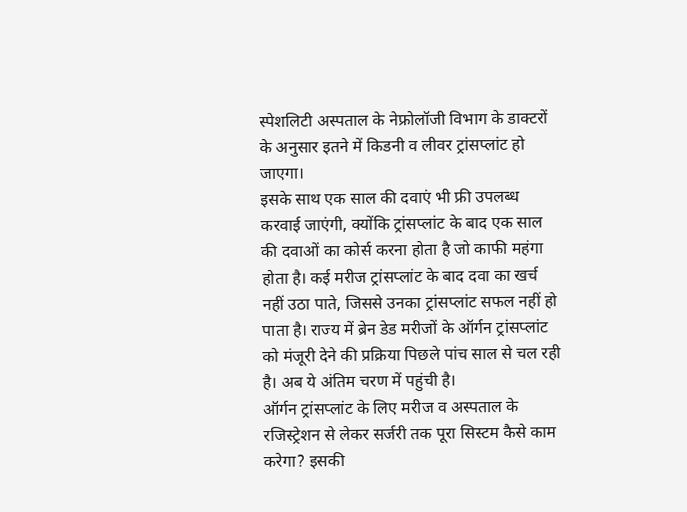स्पेशलिटी अस्पताल के नेफ्रोलॉजी विभाग के डाक्टरों के अनुसार इतने में किडनी व लीवर ट्रांसप्लांट हो जाएगा।
इसके साथ एक साल की दवाएं भी फ्री उपलब्ध करवाई जाएंगी, क्योंकि ट्रांसप्लांट के बाद एक साल की दवाओं का कोर्स करना होता है जो काफी महंगा होता है। कई मरीज ट्रांसप्लांट के बाद दवा का खर्च नहीं उठा पाते, जिससे उनका ट्रांसप्लांट सफल नहीं हो पाता है। राज्य में ब्रेन डेड मरीजों के ऑर्गन ट्रांसप्लांट को मंजूरी देने की प्रक्रिया पिछले पांच साल से चल रही है। अब ये अंतिम चरण में पहुंची है।
ऑर्गन ट्रांसप्लांट के लिए मरीज व अस्पताल के रजिस्ट्रेशन से लेकर सर्जरी तक पूरा सिस्टम कैसे काम करेगा? इसकी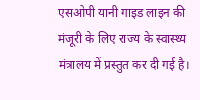एसओपी यानी गाइड लाइन की मंजूरी के लिए राज्य के स्वास्थ्य मंत्रालय में प्रस्तुत कर दी गई है।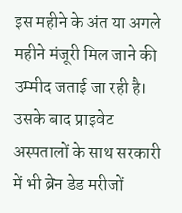इस महीने के अंत या अगले महीने मंजूरी मिल जाने की उम्मीद जताई जा रही है। उसके बाद प्राइवेट अस्पतालों के साथ सरकारी में भी ब्रेन डेड मरीजों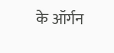के ऑर्गन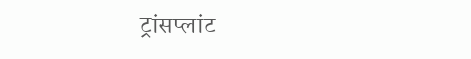ट्रांसप्लांट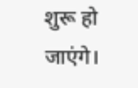शुरू हो जाएंगे।